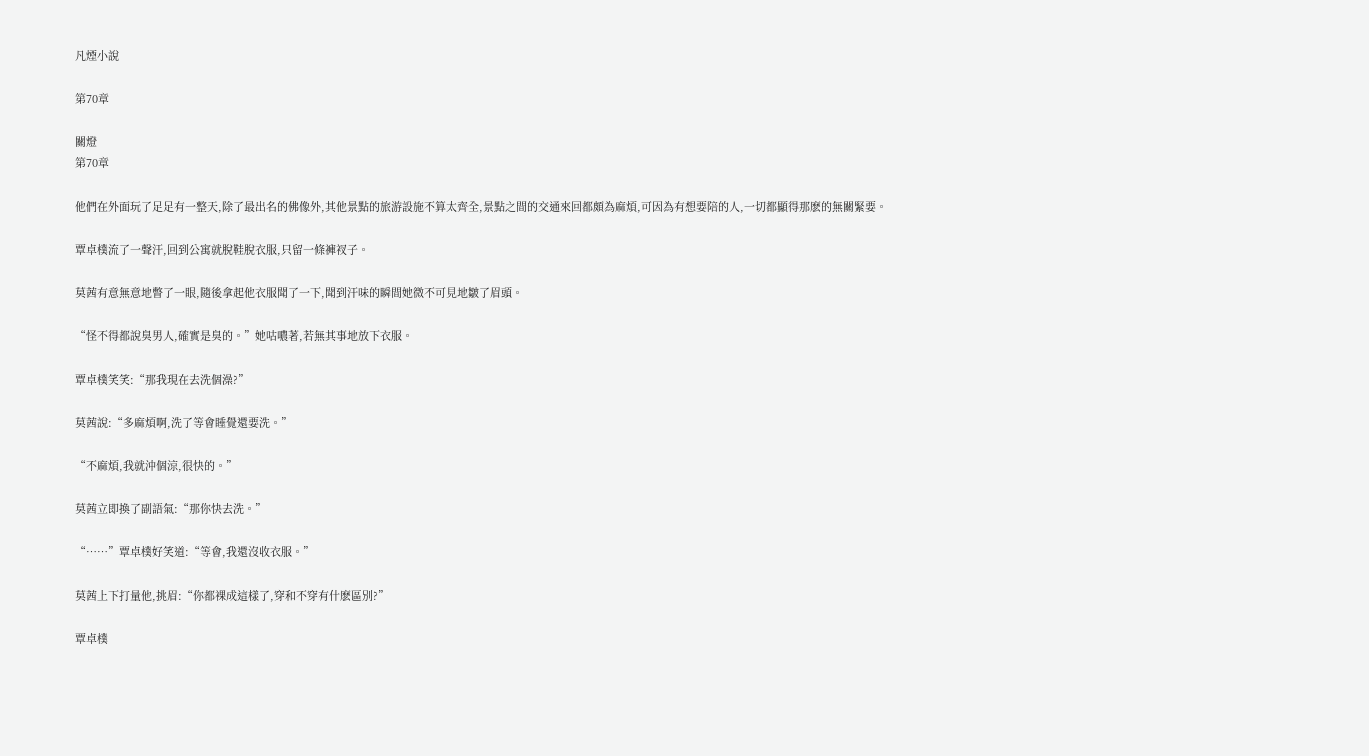凡煙小說

第70章

關燈
第70章

他們在外面玩了足足有一整天,除了最出名的佛像外,其他景點的旅游設施不算太齊全,景點之間的交通來回都頗為麻煩,可因為有想要陪的人,一切都顯得那麽的無關緊要。

覃卓樸流了一聲汗,回到公寓就脫鞋脫衣服,只留一條褲衩子。

莫茜有意無意地瞥了一眼,隨後拿起他衣服聞了一下,聞到汗味的瞬間她微不可見地皺了眉頭。

“怪不得都說臭男人,確實是臭的。”她咕噥著,若無其事地放下衣服。

覃卓樸笑笑:“那我現在去洗個澡?”

莫茜說:“多麻煩啊,洗了等會睡覺還要洗。”

“不麻煩,我就沖個涼,很快的。”

莫茜立即換了副語氣:“那你快去洗。”

“……”覃卓樸好笑道:“等會,我還沒收衣服。”

莫茜上下打量他,挑眉:“你都裸成這樣了,穿和不穿有什麽區別?”

覃卓樸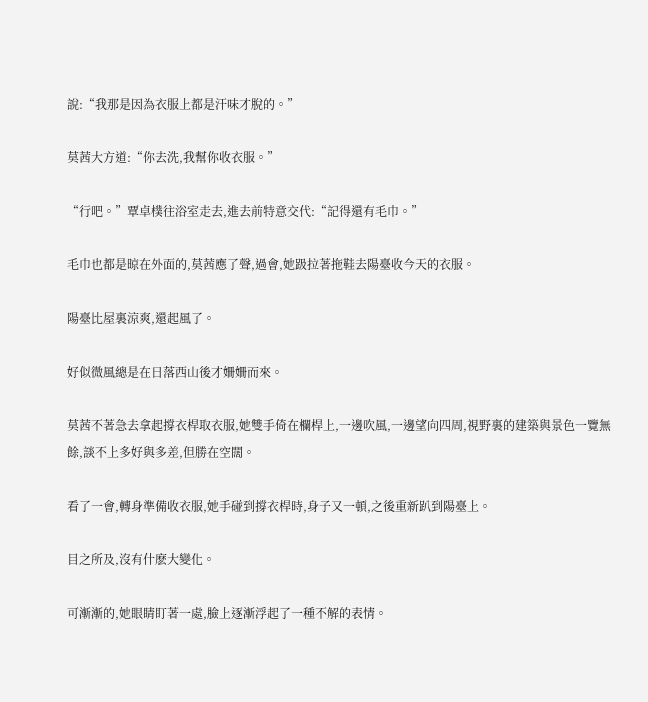說:“我那是因為衣服上都是汗味才脫的。”

莫茜大方道:“你去洗,我幫你收衣服。”

“行吧。”覃卓樸往浴室走去,進去前特意交代:“記得還有毛巾。”

毛巾也都是晾在外面的,莫茜應了聲,過會,她趿拉著拖鞋去陽臺收今天的衣服。

陽臺比屋裏涼爽,還起風了。

好似微風總是在日落西山後才姍姍而來。

莫茜不著急去拿起撐衣桿取衣服,她雙手倚在欄桿上,一邊吹風,一邊望向四周,視野裏的建築與景色一覽無餘,談不上多好與多差,但勝在空闊。

看了一會,轉身準備收衣服,她手碰到撐衣桿時,身子又一頓,之後重新趴到陽臺上。

目之所及,沒有什麽大變化。

可漸漸的,她眼睛盯著一處,臉上逐漸浮起了一種不解的表情。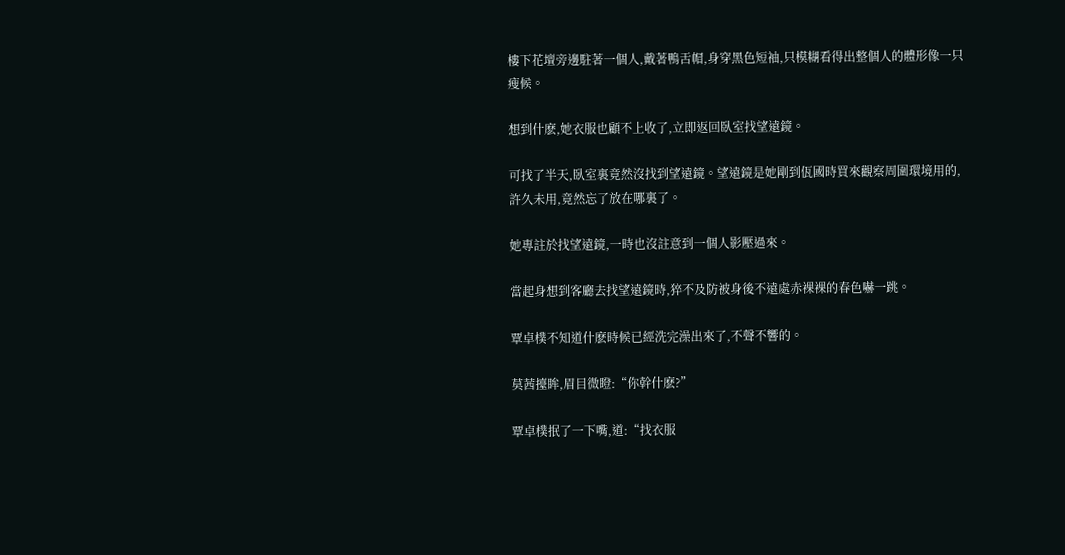樓下花壇旁邊駐著一個人,戴著鴨舌帽,身穿黑色短袖,只模糊看得出整個人的體形像一只瘦候。

想到什麽,她衣服也顧不上收了,立即返回臥室找望遠鏡。

可找了半天,臥室裏竟然沒找到望遠鏡。望遠鏡是她剛到佤國時買來觀察周圍環境用的,許久未用,竟然忘了放在哪裏了。

她專註於找望遠鏡,一時也沒註意到一個人影壓過來。

當起身想到客廳去找望遠鏡時,猝不及防被身後不遠處赤裸裸的春色嚇一跳。

覃卓樸不知道什麽時候已經洗完澡出來了,不聲不響的。

莫茜擡眸,眉目微瞪:“你幹什麽?”

覃卓樸抿了一下嘴,道:“找衣服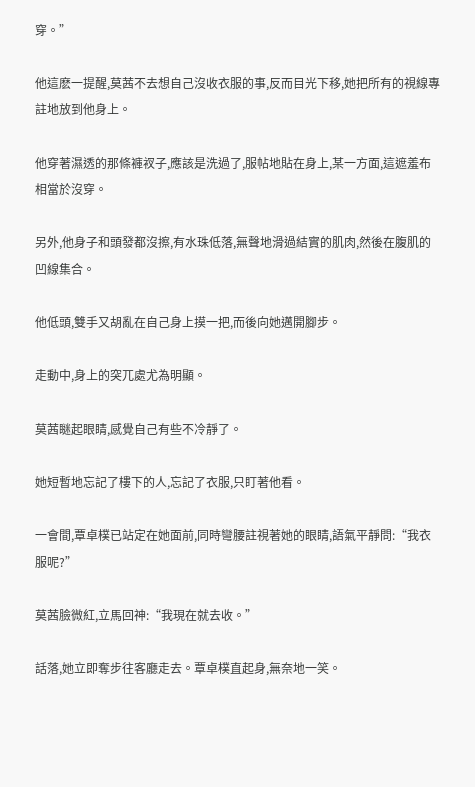穿。”

他這麽一提醒,莫茜不去想自己沒收衣服的事,反而目光下移,她把所有的視線專註地放到他身上。

他穿著濕透的那條褲衩子,應該是洗過了,服帖地貼在身上,某一方面,這遮羞布相當於沒穿。

另外,他身子和頭發都沒擦,有水珠低落,無聲地滑過結實的肌肉,然後在腹肌的凹線集合。

他低頭,雙手又胡亂在自己身上摸一把,而後向她邁開腳步。

走動中,身上的突兀處尤為明顯。

莫茜瞇起眼睛,感覺自己有些不冷靜了。

她短暫地忘記了樓下的人,忘記了衣服,只盯著他看。

一會間,覃卓樸已站定在她面前,同時彎腰註視著她的眼睛,語氣平靜問:“我衣服呢?”

莫茜臉微紅,立馬回神:“我現在就去收。”

話落,她立即奪步往客廳走去。覃卓樸直起身,無奈地一笑。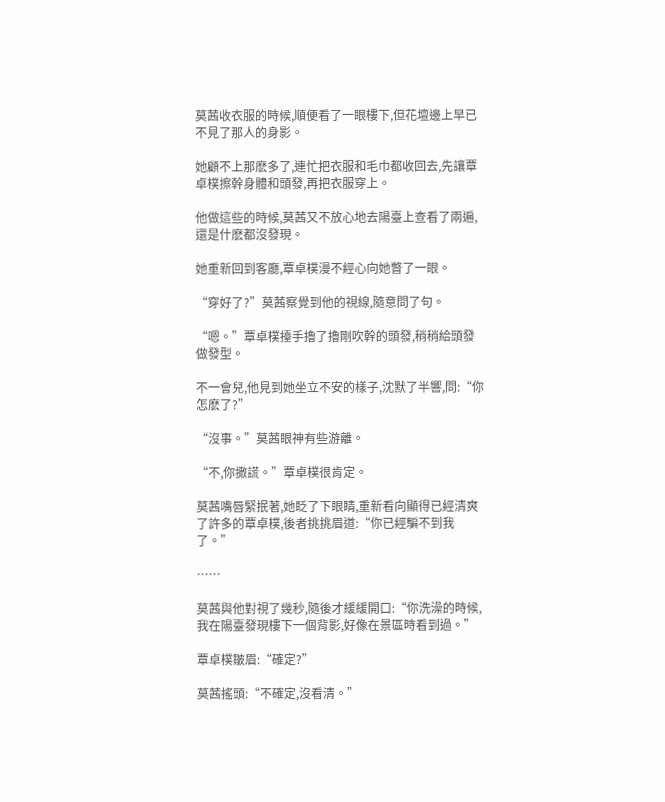莫茜收衣服的時候,順便看了一眼樓下,但花壇邊上早已不見了那人的身影。

她顧不上那麽多了,連忙把衣服和毛巾都收回去,先讓覃卓樸擦幹身體和頭發,再把衣服穿上。

他做這些的時候,莫茜又不放心地去陽臺上查看了兩遍,還是什麽都沒發現。

她重新回到客廳,覃卓樸漫不經心向她瞥了一眼。

“穿好了?”莫茜察覺到他的視線,隨意問了句。

“嗯。”覃卓樸擡手擼了擼剛吹幹的頭發,稍稍給頭發做發型。

不一會兒,他見到她坐立不安的樣子,沈默了半響,問:“你怎麽了?”

“沒事。”莫茜眼神有些游離。

“不,你撒謊。”覃卓樸很肯定。

莫茜嘴唇緊抿著,她眨了下眼睛,重新看向顯得已經清爽了許多的覃卓樸,後者挑挑眉道:“你已經騙不到我了。”

……

莫茜與他對視了幾秒,隨後才緩緩開口:“你洗澡的時候,我在陽臺發現樓下一個背影,好像在景區時看到過。”

覃卓樸皺眉:“確定?”

莫茜搖頭:“不確定,沒看清。”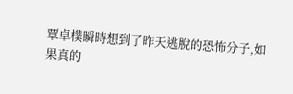覃卓樸瞬時想到了昨天逃脫的恐怖分子,如果真的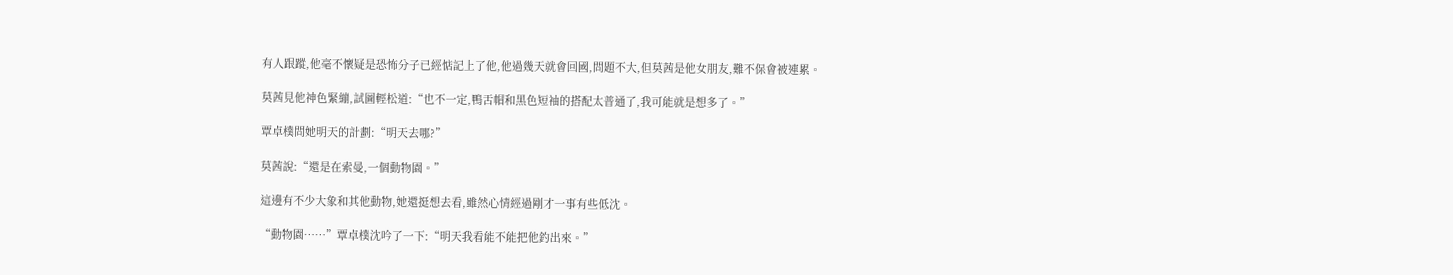有人跟蹤,他毫不懷疑是恐怖分子已經惦記上了他,他過幾天就會回國,問題不大,但莫茜是他女朋友,難不保會被連累。

莫茜見他神色緊繃,試圖輕松道:“也不一定,鴨舌帽和黑色短袖的搭配太普通了,我可能就是想多了。”

覃卓樸問她明天的計劃:“明天去哪?”

莫茜說:“還是在索曼,一個動物園。”

這邊有不少大象和其他動物,她還挺想去看,雖然心情經過剛才一事有些低沈。

“動物園……”覃卓樸沈吟了一下:“明天我看能不能把他釣出來。”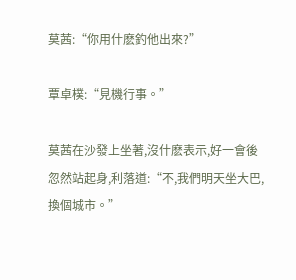莫茜:“你用什麽釣他出來?”

覃卓樸:“見機行事。”

莫茜在沙發上坐著,沒什麽表示,好一會後忽然站起身,利落道:“不,我們明天坐大巴,換個城市。”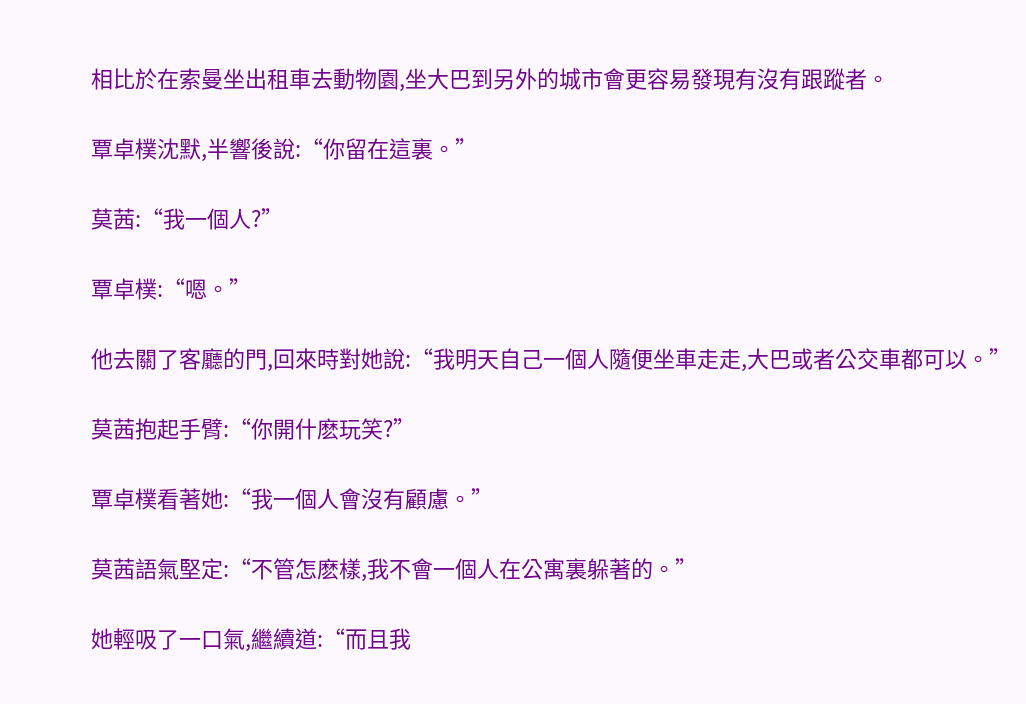相比於在索曼坐出租車去動物園,坐大巴到另外的城市會更容易發現有沒有跟蹤者。

覃卓樸沈默,半響後說:“你留在這裏。”

莫茜:“我一個人?”

覃卓樸:“嗯。”

他去關了客廳的門,回來時對她說:“我明天自己一個人隨便坐車走走,大巴或者公交車都可以。”

莫茜抱起手臂:“你開什麽玩笑?”

覃卓樸看著她:“我一個人會沒有顧慮。”

莫茜語氣堅定:“不管怎麽樣,我不會一個人在公寓裏躲著的。”

她輕吸了一口氣,繼續道:“而且我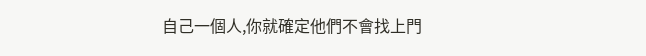自己一個人,你就確定他們不會找上門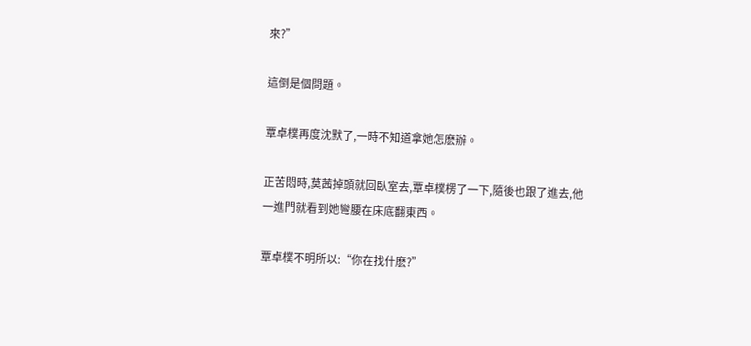來?”

這倒是個問題。

覃卓樸再度沈默了,一時不知道拿她怎麽辦。

正苦悶時,莫茜掉頭就回臥室去,覃卓樸楞了一下,隨後也跟了進去,他一進門就看到她彎腰在床底翻東西。

覃卓樸不明所以:“你在找什麽?”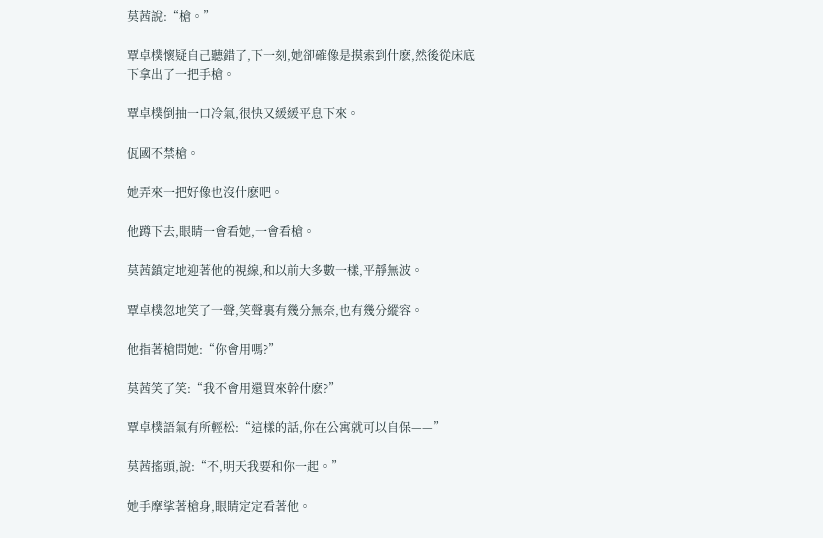莫茜說:“槍。”

覃卓樸懷疑自己聽錯了,下一刻,她卻確像是摸索到什麽,然後從床底下拿出了一把手槍。

覃卓樸倒抽一口冷氣,很快又緩緩平息下來。

佤國不禁槍。

她弄來一把好像也沒什麽吧。

他蹲下去,眼睛一會看她,一會看槍。

莫茜鎮定地迎著他的視線,和以前大多數一樣,平靜無波。

覃卓樸忽地笑了一聲,笑聲裏有幾分無奈,也有幾分縱容。

他指著槍問她:“你會用嗎?”

莫茜笑了笑:“我不會用還買來幹什麽?”

覃卓樸語氣有所輕松:“這樣的話,你在公寓就可以自保——”

莫茜搖頭,說:“不,明天我要和你一起。”

她手摩挲著槍身,眼睛定定看著他。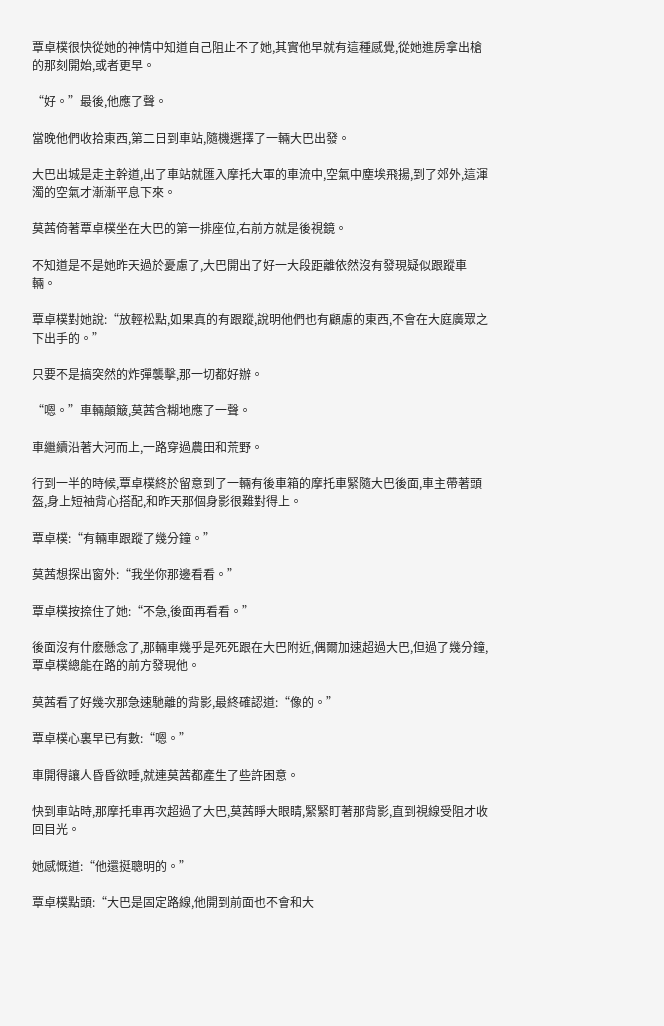覃卓樸很快從她的神情中知道自己阻止不了她,其實他早就有這種感覺,從她進房拿出槍的那刻開始,或者更早。

“好。”最後,他應了聲。

當晚他們收拾東西,第二日到車站,隨機選擇了一輛大巴出發。

大巴出城是走主幹道,出了車站就匯入摩托大軍的車流中,空氣中塵埃飛揚,到了郊外,這渾濁的空氣才漸漸平息下來。

莫茜倚著覃卓樸坐在大巴的第一排座位,右前方就是後視鏡。

不知道是不是她昨天過於憂慮了,大巴開出了好一大段距離依然沒有發現疑似跟蹤車輛。

覃卓樸對她說:“放輕松點,如果真的有跟蹤,說明他們也有顧慮的東西,不會在大庭廣眾之下出手的。”

只要不是搞突然的炸彈襲擊,那一切都好辦。

“嗯。”車輛顛簸,莫茜含糊地應了一聲。

車繼續沿著大河而上,一路穿過農田和荒野。

行到一半的時候,覃卓樸終於留意到了一輛有後車箱的摩托車緊隨大巴後面,車主帶著頭盔,身上短袖背心搭配,和昨天那個身影很難對得上。

覃卓樸:“有輛車跟蹤了幾分鐘。”

莫茜想探出窗外:“我坐你那邊看看。”

覃卓樸按捺住了她:“不急,後面再看看。”

後面沒有什麽懸念了,那輛車幾乎是死死跟在大巴附近,偶爾加速超過大巴,但過了幾分鐘,覃卓樸總能在路的前方發現他。

莫茜看了好幾次那急速馳離的背影,最終確認道:“像的。”

覃卓樸心裏早已有數:“嗯。”

車開得讓人昏昏欲睡,就連莫茜都產生了些許困意。

快到車站時,那摩托車再次超過了大巴,莫茜睜大眼睛,緊緊盯著那背影,直到視線受阻才收回目光。

她感慨道:“他還挺聰明的。”

覃卓樸點頭:“大巴是固定路線,他開到前面也不會和大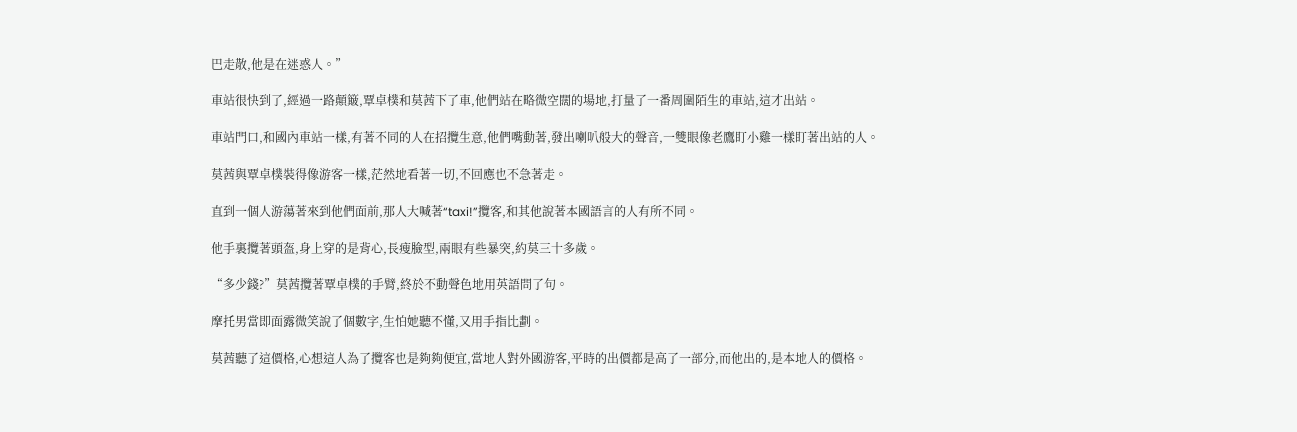巴走散,他是在迷惑人。”

車站很快到了,經過一路顛簸,覃卓樸和莫茜下了車,他們站在略微空闊的場地,打量了一番周圍陌生的車站,這才出站。

車站門口,和國內車站一樣,有著不同的人在招攬生意,他們嘴動著,發出喇叭般大的聲音,一雙眼像老鷹盯小雞一樣盯著出站的人。

莫茜與覃卓樸裝得像游客一樣,茫然地看著一切,不回應也不急著走。

直到一個人游蕩著來到他們面前,那人大喊著“taxi!”攬客,和其他說著本國語言的人有所不同。

他手裏攬著頭盔,身上穿的是背心,長瘦臉型,兩眼有些暴突,約莫三十多歲。

“多少錢?”莫茜攬著覃卓樸的手臂,終於不動聲色地用英語問了句。

摩托男當即面露微笑說了個數字,生怕她聽不懂,又用手指比劃。

莫茜聽了這價格,心想這人為了攬客也是夠夠便宜,當地人對外國游客,平時的出價都是高了一部分,而他出的,是本地人的價格。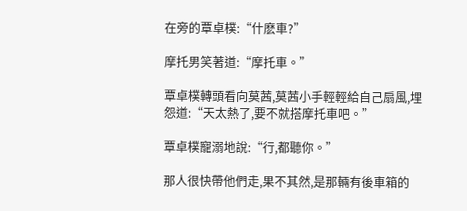在旁的覃卓樸:“什麽車?”

摩托男笑著道:“摩托車。”

覃卓樸轉頭看向莫茜,莫茜小手輕輕給自己扇風,埋怨道:“天太熱了,要不就搭摩托車吧。”

覃卓樸寵溺地說:“行,都聽你。”

那人很快帶他們走,果不其然,是那輛有後車箱的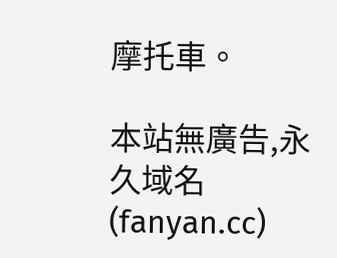摩托車。

本站無廣告,永久域名(fanyan.cc)